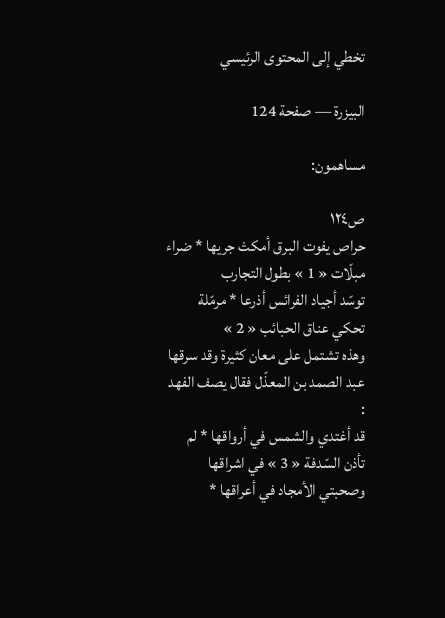تخطي إلى المحتوى الرئيسي

البيزرة — صفحة 124

مساهمون:

ص١٢٤
حراص يفوت البرق أمكث جريها * ضراء مبلّات « 1 » بطول التجارب
توسّد أجياد الفرائس أذرعا * مرمّلة تحكي عناق الحبائب « 2 »
وهذه تشتمل على معان كثيرة وقد سرقها عبد الصمد بن المعذّل فقال يصف الفهد :
قد أغتدي والشمس في أرواقها * لم تأذن السّدفة « 3 » في اشراقها
وصحبتي الأمجاد في أعراقها *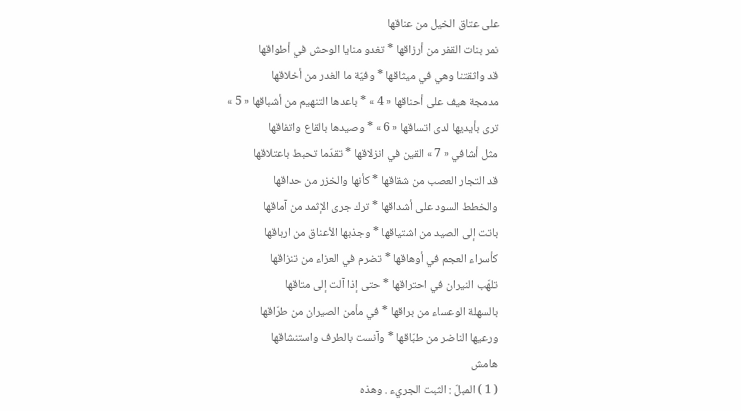على عتاق الخيل من عناقها
نمر بنات القفر من أرزاقها * تغدو منايا الوحش في أطواقها
قد واثقتنا وهي في ميثاقها * وفيّة ما الغدر من أخلاقها
مدمجة هيف على أحناقها « 4 » * باعدها التنهيم من أشباقها « 5 »
ترى بأيديها لدى اتساقها « 6 » * وصيدها بالقاع واتفاقها
مثل أشافي « 7 » القين في انزلاقها * تقدّما تحبط باعتلاقها
قد التجار العصب من شقاقها * كأنها والخزر من حداقها
والخطط السود على أشداقها * ترك جرى الإثمد من آماقها
باتت إلى الصيد من اشتياقها * وجذبها الأعناق من ارباقها
كأسراء العجم في أوهاقها * تضرم في العزاء من تنزاقها
تلهّب النيران في احتراقها * حتى إذا آلت إلى متاقها
بالسهلة الوعساء من براقها * في مأمن الصيران من طرّاقها
ورعيها الناضر من طبّاقها * وآنست بالطرف واستنشاقها
هامش
( 1 ) المبلّ : الثبت الجريء . وهذه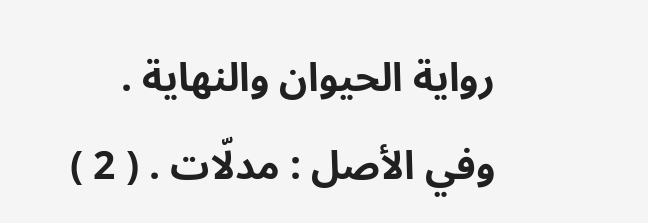رواية الحيوان والنهاية . وفي الأصل : مدلّات . ( 2 )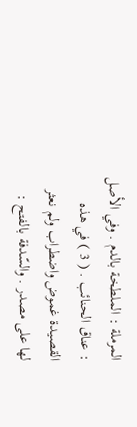المرملة : الملطخة بالدم . وفي الأصل : عناق الحنائب . ( 3 ) في هذه القصيدة غموض واضطراب ولم نعثر لها على مصدر . والسّدفة بالفتح :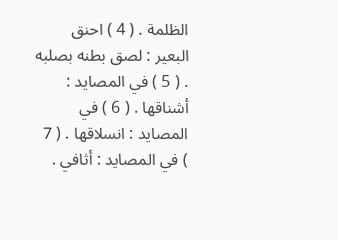الظلمة . ( 4 ) احنق البعير : لصق بطنه بصلبه . ( 5 ) في المصايد : أشناقها . ( 6 ) في المصايد : انسلاقها . ( 7 ) في المصايد : أثافي .